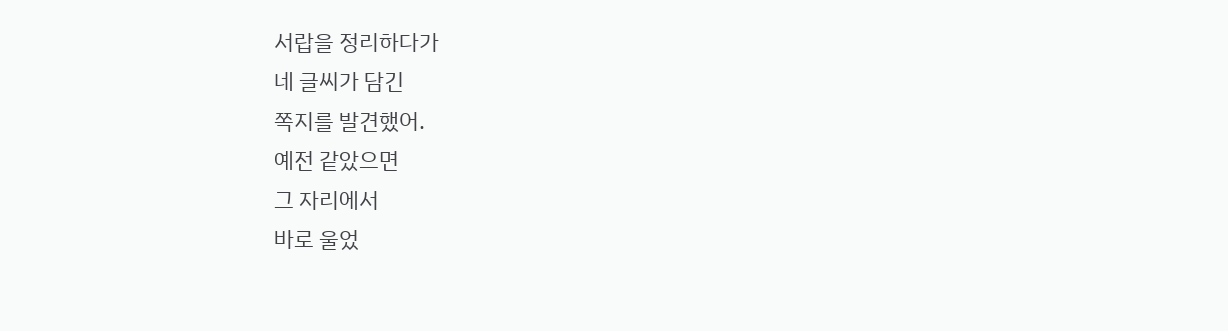서랍을 정리하다가
네 글씨가 담긴
쪽지를 발견했어.
예전 같았으면
그 자리에서
바로 울었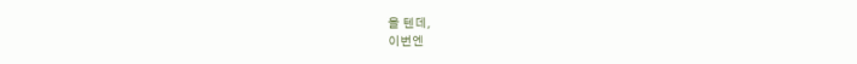을 텐데,
이번엔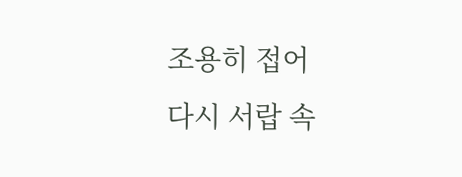조용히 접어
다시 서랍 속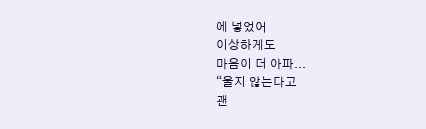에 넣었어
이상하게도
마음이 더 아파...
“울지 않는다고
괜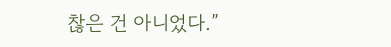찮은 건 아니었다.”